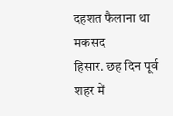दहशत फैलाना था मकसद
हिसार. छह दिन पूर्व शहर में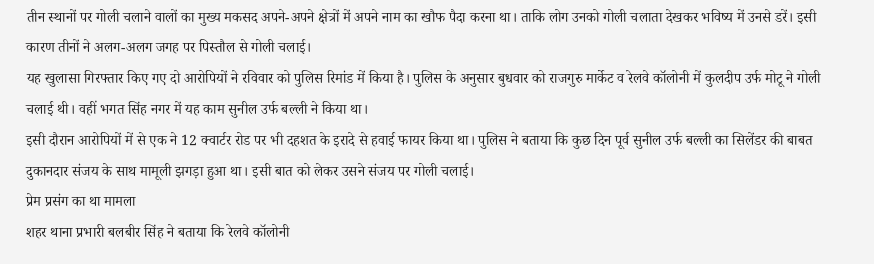तीन स्थानों पर गोली चलाने वालों का मुख्य मकसद अपने-अपने क्षेत्रों में अपने नाम का खौफ पैदा करना था। ताकि लोग उनको गोली चलाता देखकर भविष्य में उनसे डरें। इसी कारण तीनों ने अलग-अलग जगह पर पिस्तौल से गोली चलाई।
यह खुलासा गिरफ्तार किए गए दो आरोपियों ने रविवार को पुलिस रिमांड में किया है। पुलिस के अनुसार बुधवार को राजगुरु मार्केट व रेलवे कॉलोनी में कुलदीप उर्फ मोटू ने गोली चलाई थी। वहीं भगत सिंह नगर में यह काम सुनील उर्फ बल्ली ने किया था।
इसी दौरान आरोपियों में से एक ने 12 क्वार्टर रोड पर भी दहशत के इरादे से हवाई फायर किया था। पुलिस ने बताया कि कुछ दिन पूर्व सुनील उर्फ बल्ली का सिलेंडर की बाबत दुकानदार संजय के साथ मामूली झगड़ा हुआ था। इसी बात को लेकर उसने संजय पर गोली चलाई।
प्रेम प्रसंग का था मामला
शहर थाना प्रभारी बलबीर सिंह ने बताया कि रेलवे कॉलोनी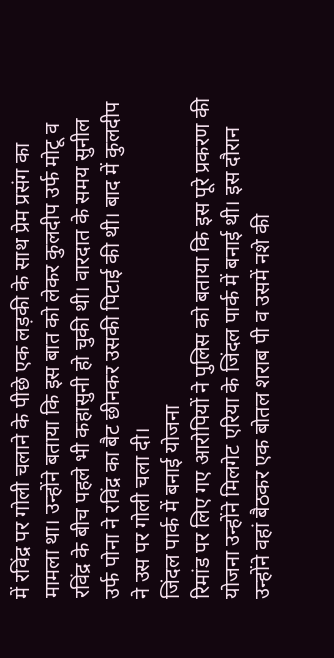में रविंद्र पर गोली चलाने के पीछे एक लड़की के साथ प्रेम प्रसंग का मामला था। उन्होंने बताया कि इस बात को लेकर कुलदीप उर्फ मोटू व रविंद्र के बीच पहले भी कहासुनी हो चुकी थी। वारदात के समय सुनील उर्फ पोना ने रविंद्र का बैट छीनकर उसकी पिटाई की थी। बाद में कुलदीप ने उस पर गोली चला दी।
जिंदल पार्क में बनाई योजना
रिमांड पर लिए गए आरोपियों ने पुलिस को बताया कि इस पूरे प्रकरण की योजना उन्होंने मिलगेट एरिया के जिंदल पार्क में बनाई थी। इस दौरान उन्होंने वहां बैठकर एक बोतल शराब पी व उसमें नशे की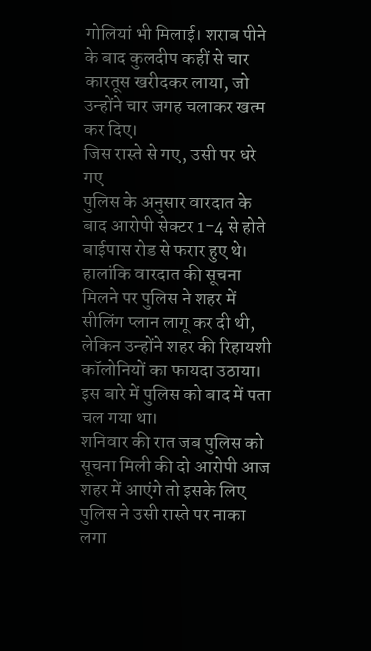गोलियां भी मिलाई। शराब पीने के बाद कुलदीप कहीं से चार कारतूस खरीदकर लाया, जो उन्होंने चार जगह चलाकर खत्म कर दिए।
जिस रास्ते से गए, उसी पर धरे गए
पुलिस के अनुसार वारदात के बाद आरोपी सेक्टर 1-4 से होते बाईपास रोड से फरार हुए थे। हालांकि वारदात की सूचना मिलने पर पुलिस ने शहर में सीलिंग प्लान लागू कर दी थी, लेकिन उन्होंने शहर की रिहायशी कॉलोनियों का फायदा उठाया। इस बारे में पुलिस को बाद में पता चल गया था।
शनिवार की रात जब पुलिस को सूचना मिली की दो आरोपी आज शहर में आएंगे तो इसके लिए पुलिस ने उसी रास्ते पर नाका लगा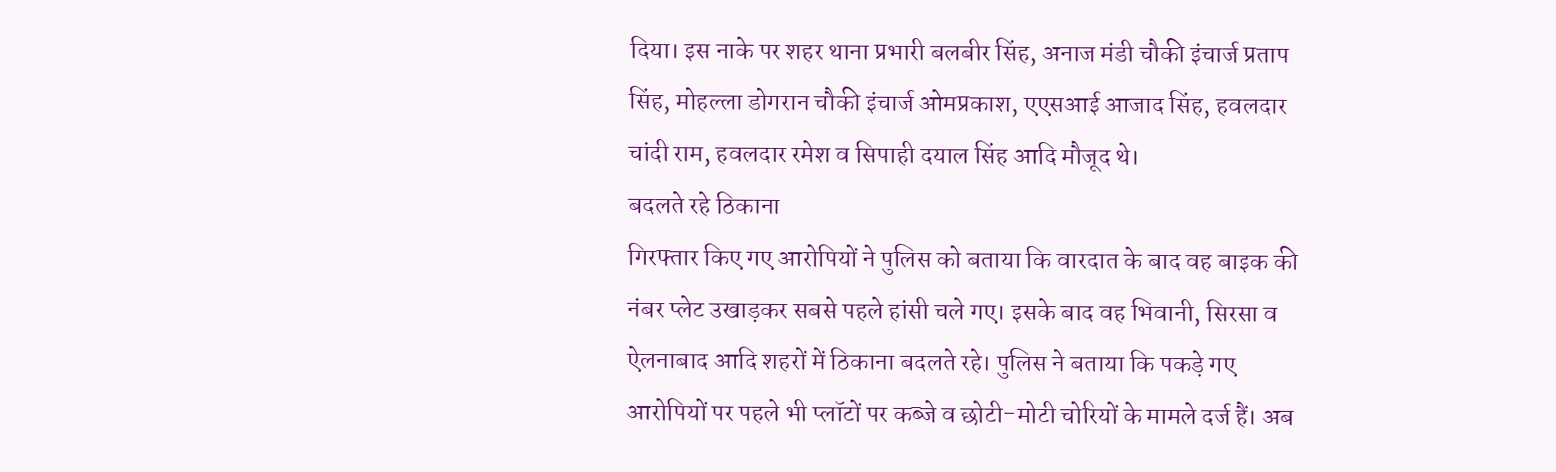दिया। इस नाके पर शहर थाना प्रभारी बलबीर सिंह, अनाज मंडी चौकी इंचार्ज प्रताप सिंह, मोहल्ला डोगरान चौकी इंचार्ज ओमप्रकाश, एएसआई आजाद सिंह, हवलदार चांदी राम, हवलदार रमेश व सिपाही दयाल सिंह आदि मौजूद थे।
बदलते रहे ठिकाना
गिरफ्तार किए गए आरोपियों ने पुलिस को बताया कि वारदात के बाद वह बाइक की नंबर प्लेट उखाड़कर सबसे पहले हांसी चले गए। इसके बाद वह भिवानी, सिरसा व ऐलनाबाद आदि शहरों में ठिकाना बदलते रहे। पुलिस ने बताया कि पकड़े गए आरोपियों पर पहले भी प्लॉटों पर कब्जे व छोटी-मोटी चोरियों के मामले दर्ज हैं। अब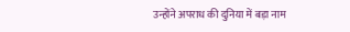उन्होंने अपराध की दुनिया में बड़ा नाम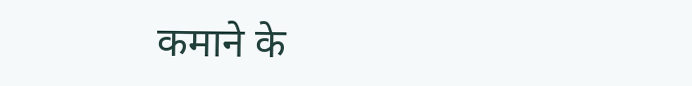कमाने के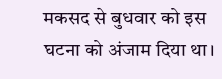मकसद से बुधवार को इस घटना को अंजाम दिया था।